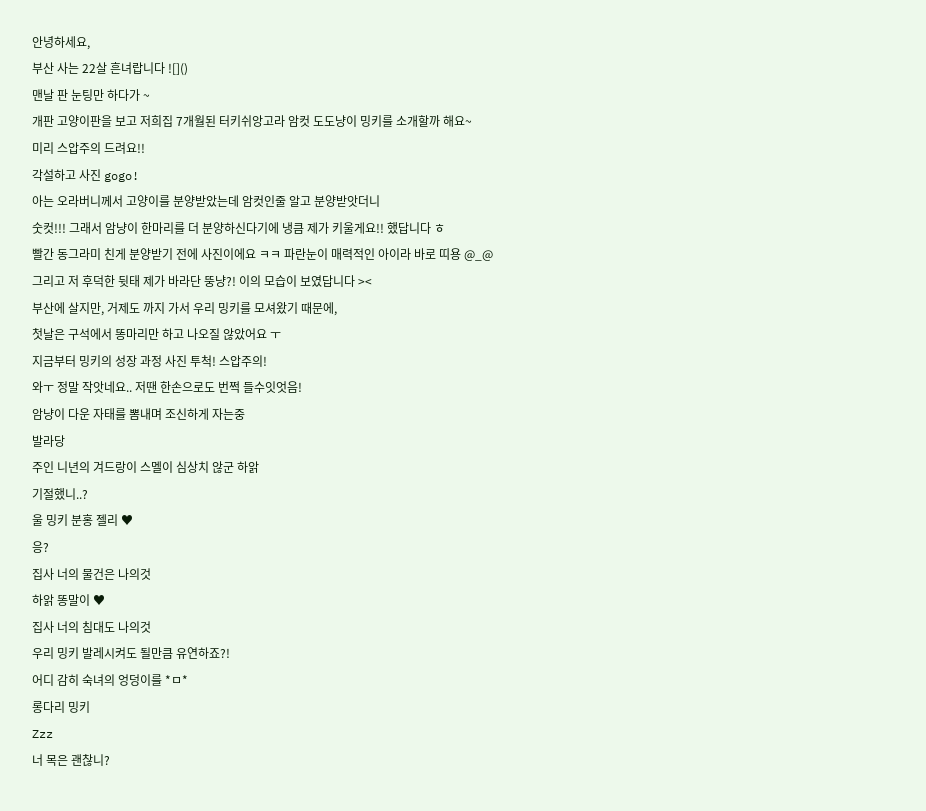안녕하세요,
부산 사는 22살 흔녀랍니다 ![]()
맨날 판 눈팅만 하다가 ~
개판 고양이판을 보고 저희집 7개월된 터키쉬앙고라 암컷 도도냥이 밍키를 소개할까 해요~
미리 스압주의 드려요!!
각설하고 사진 gogo!
아는 오라버니께서 고양이를 분양받았는데 암컷인줄 알고 분양받앗더니
숫컷!!! 그래서 암냥이 한마리를 더 분양하신다기에 냉큼 제가 키울게요!! 했답니다 ㅎ
빨간 동그라미 친게 분양받기 전에 사진이에요 ㅋㅋ 파란눈이 매력적인 아이라 바로 띠용 @_@
그리고 저 후덕한 뒷태 제가 바라단 뚱냥?! 이의 모습이 보였답니다 ><
부산에 살지만, 거제도 까지 가서 우리 밍키를 모셔왔기 때문에,
첫날은 구석에서 똥마리만 하고 나오질 않았어요 ㅜ
지금부터 밍키의 성장 과정 사진 투척! 스압주의!
와ㅜ 정말 작앗네요.. 저땐 한손으로도 번쩍 들수잇엇음!
암냥이 다운 자태를 뽐내며 조신하게 자는중
발라당
주인 니년의 겨드랑이 스멜이 심상치 않군 하앍
기절했니..?
울 밍키 분홍 젤리 ♥
응?
집사 너의 물건은 나의것
하앍 똥말이 ♥
집사 너의 침대도 나의것
우리 밍키 발레시켜도 될만큼 유연하죠?!
어디 감히 숙녀의 엉덩이를 *ㅁ*
롱다리 밍키
Zzz
너 목은 괜찮니?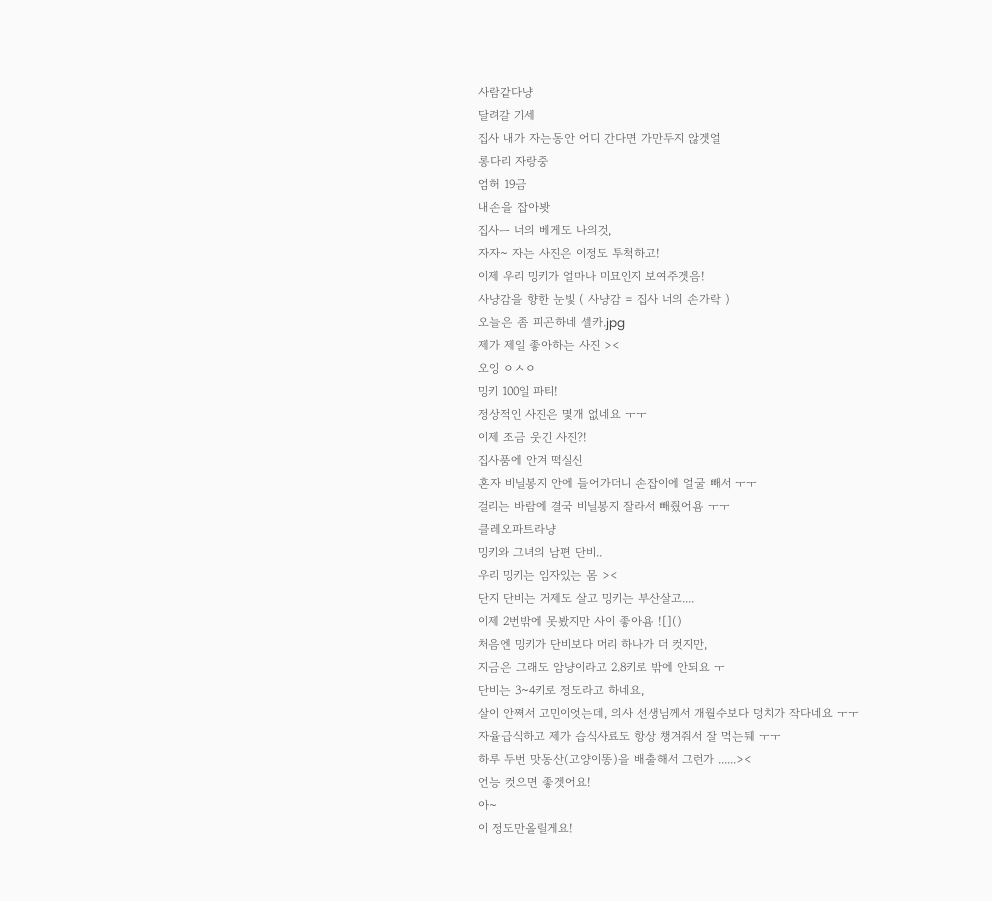사람같다냥
달려갈 기세
집사 내가 자는동안 어디 간다면 가만두지 않겟얼
롱다리 자랑중
엄허 19금
내손을 잡아봣
집사ㅡ 너의 베게도 나의것,
자자~ 자는 사진은 이정도 투척하고!
이제 우리 밍키가 얼마나 미묘인지 보여주겟음!
사냥감을 향한 눈빛 ( 사냥감 = 집사 너의 손가락 )
오늘은 좀 피곤하네 셀카.jpg
제가 제일 좋아하는 사진 ><
오잉 ㅇㅅㅇ
밍키 100일 파티!
정상적인 사진은 몇개 없네요 ㅜㅜ
이제 조금 웃긴 사진?!
집사품에 안겨 떡실신
혼자 비닐봉지 안에 들어가더니 손잡이에 얼굴 빼서 ㅜㅜ
걸리는 바람에 결국 비닐봉지 잘라서 빼줬어욤 ㅜㅜ
클레오파트라냥
밍키와 그녀의 남편 단비..
우리 밍키는 임자있는 몸 ><
단지 단비는 거제도 살고 밍키는 부산살고....
이제 2번밖에 못봤지만 사이 좋아욤 ![]()
처음엔 밍키가 단비보다 머리 하나가 더 컷지만,
지금은 그래도 암냥이라고 2.8키로 밖에 안되요 ㅜ
단비는 3~4키로 정도라고 하네요,
살이 안쪄서 고민이엇는데, 의사 선생님께서 개월수보다 덩치가 작다네요 ㅜㅜ
자율급식하고 제가 습식사료도 항상 챙겨줘서 잘 먹는뒈 ㅜㅜ
하루 두번 맛동산(고양이똥)을 배출해서 그런가 ......><
언능 컷으면 좋겟어요!
아~
이 정도만올릴게요!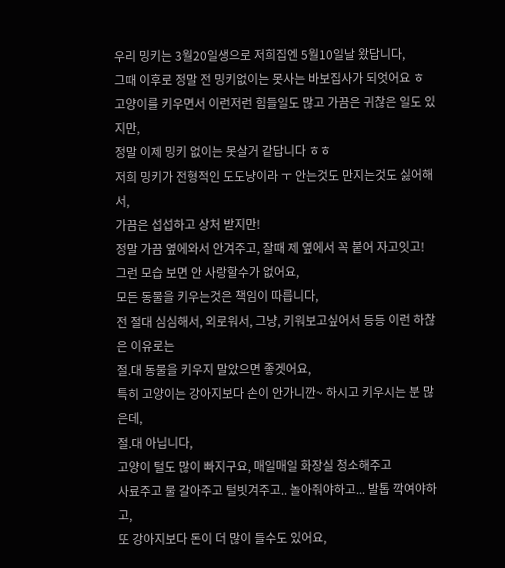우리 밍키는 3월20일생으로 저희집엔 5월10일날 왔답니다,
그때 이후로 정말 전 밍키없이는 못사는 바보집사가 되엇어요 ㅎ
고양이를 키우면서 이런저런 힘들일도 많고 가끔은 귀찮은 일도 있지만,
정말 이제 밍키 없이는 못살거 같답니다 ㅎㅎ
저희 밍키가 전형적인 도도냥이라 ㅜ 안는것도 만지는것도 싫어해서,
가끔은 섭섭하고 상처 받지만!
정말 가끔 옆에와서 안겨주고, 잘때 제 옆에서 꼭 붙어 자고잇고!
그런 모습 보면 안 사랑할수가 없어요,
모든 동물을 키우는것은 책임이 따릅니다,
전 절대 심심해서, 외로워서, 그냥, 키워보고싶어서 등등 이런 하찮은 이유로는
절.대 동물을 키우지 말았으면 좋겟어요,
특히 고양이는 강아지보다 손이 안가니깐~ 하시고 키우시는 분 많은데,
절.대 아닙니다,
고양이 털도 많이 빠지구요, 매일매일 화장실 청소해주고
사료주고 물 갈아주고 털빗겨주고.. 놀아줘야하고... 발톱 깍여야하고,
또 강아지보다 돈이 더 많이 들수도 있어요,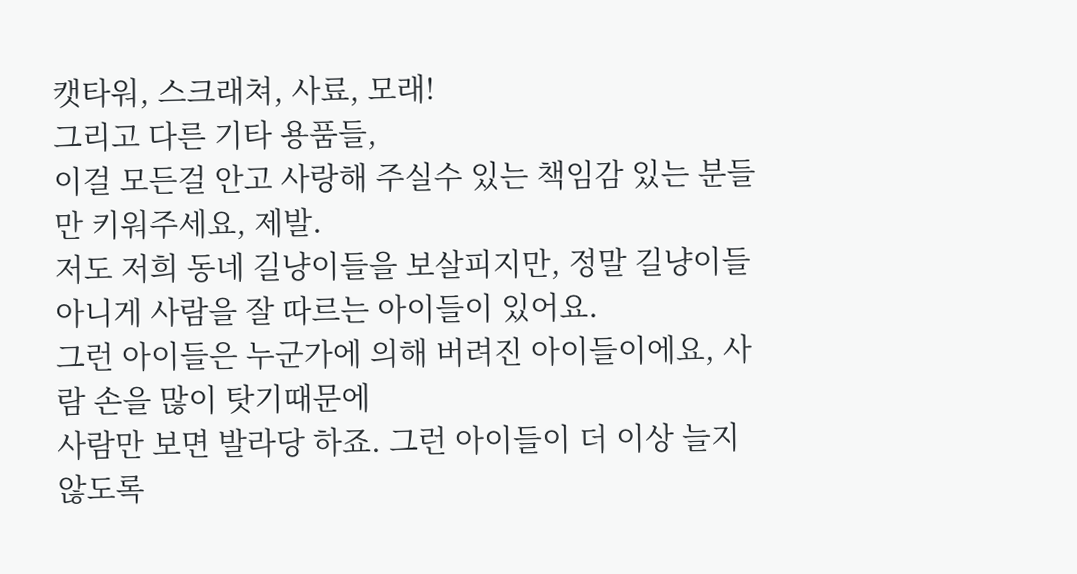캣타워, 스크래쳐, 사료, 모래!
그리고 다른 기타 용품들,
이걸 모든걸 안고 사랑해 주실수 있는 책임감 있는 분들만 키워주세요, 제발.
저도 저희 동네 길냥이들을 보살피지만, 정말 길냥이들 아니게 사람을 잘 따르는 아이들이 있어요.
그런 아이들은 누군가에 의해 버려진 아이들이에요, 사람 손을 많이 탓기때문에
사람만 보면 발라당 하죠. 그런 아이들이 더 이상 늘지 않도록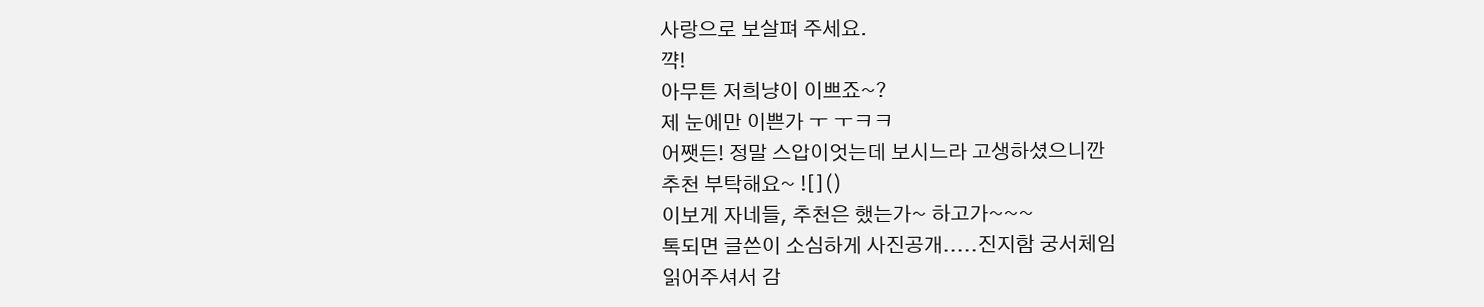사랑으로 보살펴 주세요.
꺅!
아무튼 저희냥이 이쁘죠~?
제 눈에만 이쁜가 ㅜ ㅜㅋㅋ
어쨋든! 정말 스압이엇는데 보시느라 고생하셨으니깐
추천 부탁해요~ ![]()
이보게 자네들, 추천은 했는가~ 하고가~~~
톡되면 글쓴이 소심하게 사진공개.....진지함 궁서체임
읽어주셔서 감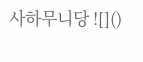사하무니당 ![]()